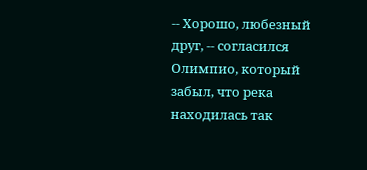-- Хорошо, любезный друг, -- согласился Олимпио, который забыл, что река находилась так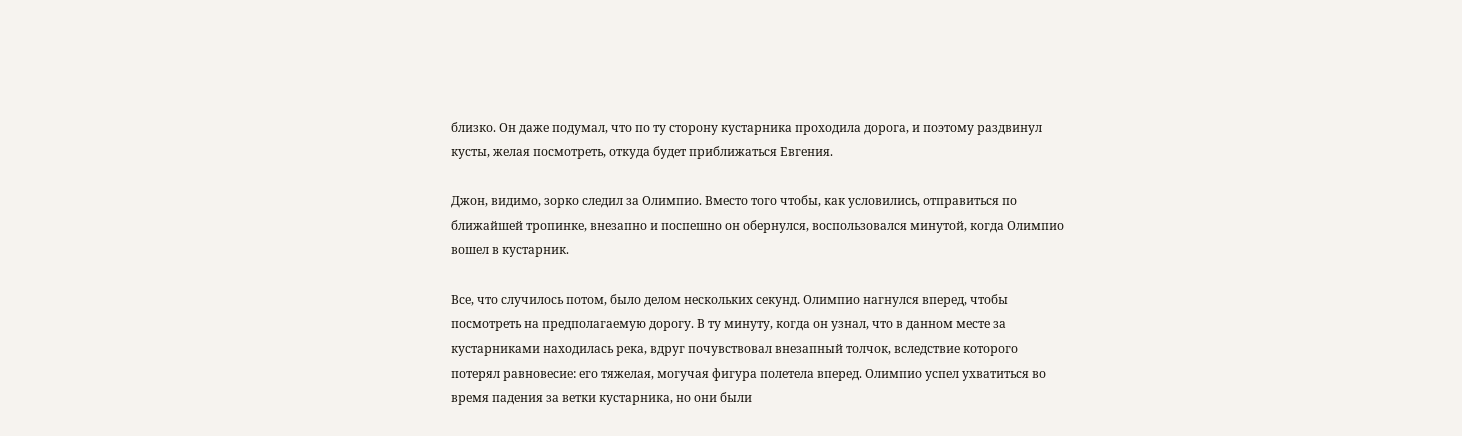близко. Он даже подумал, что по ту сторону кустарника проходила дорога, и поэтому раздвинул кусты, желая посмотреть, откуда будет приближаться Евгения.

Джон, видимо, зорко следил за Олимпио. Вместо того чтобы, как условились, отправиться по ближайшей тропинке, внезапно и поспешно он обернулся, воспользовался минутой, когда Олимпио вошел в кустарник.

Все, что случилось потом, было делом нескольких секунд. Олимпио нагнулся вперед, чтобы посмотреть на предполагаемую дорогу. В ту минуту, когда он узнал, что в данном месте за кустарниками находилась река, вдруг почувствовал внезапный толчок, вследствие которого потерял равновесие: его тяжелая, могучая фигура полетела вперед. Олимпио успел ухватиться во время падения за ветки кустарника, но они были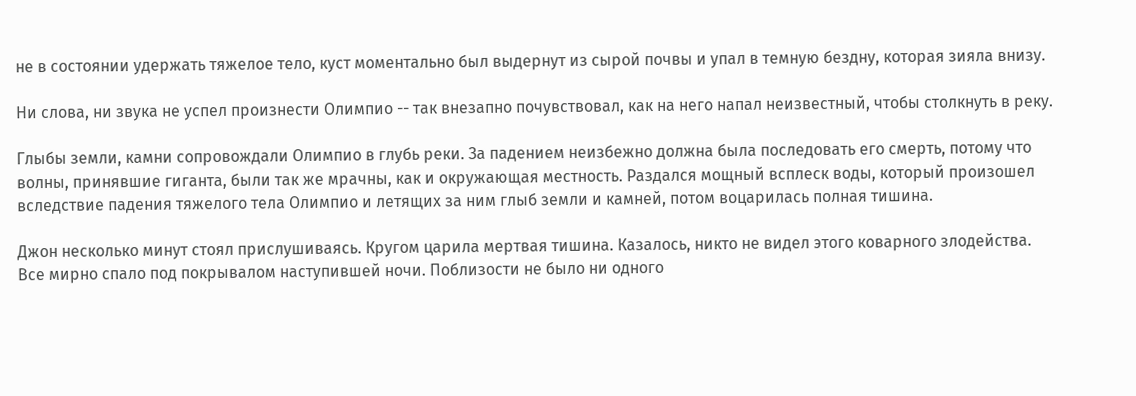не в состоянии удержать тяжелое тело, куст моментально был выдернут из сырой почвы и упал в темную бездну, которая зияла внизу.

Ни слова, ни звука не успел произнести Олимпио -- так внезапно почувствовал, как на него напал неизвестный, чтобы столкнуть в реку.

Глыбы земли, камни сопровождали Олимпио в глубь реки. За падением неизбежно должна была последовать его смерть, потому что волны, принявшие гиганта, были так же мрачны, как и окружающая местность. Раздался мощный всплеск воды, который произошел вследствие падения тяжелого тела Олимпио и летящих за ним глыб земли и камней, потом воцарилась полная тишина.

Джон несколько минут стоял прислушиваясь. Кругом царила мертвая тишина. Казалось, никто не видел этого коварного злодейства. Все мирно спало под покрывалом наступившей ночи. Поблизости не было ни одного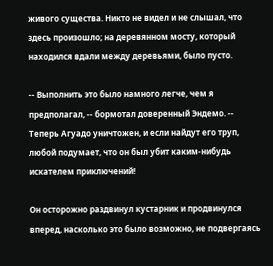живого существа. Никто не видел и не слышал, что здесь произошло; на деревянном мосту, который находился вдали между деревьями, было пусто.

-- Выполнить это было намного легче, чем я предполагал, -- бормотал доверенный Эндемо. -- Теперь Агуадо уничтожен, и если найдут его труп, любой подумает, что он был убит каким-нибудь искателем приключений!

Он осторожно раздвинул кустарник и продвинулся вперед, насколько это было возможно, не подвергаясь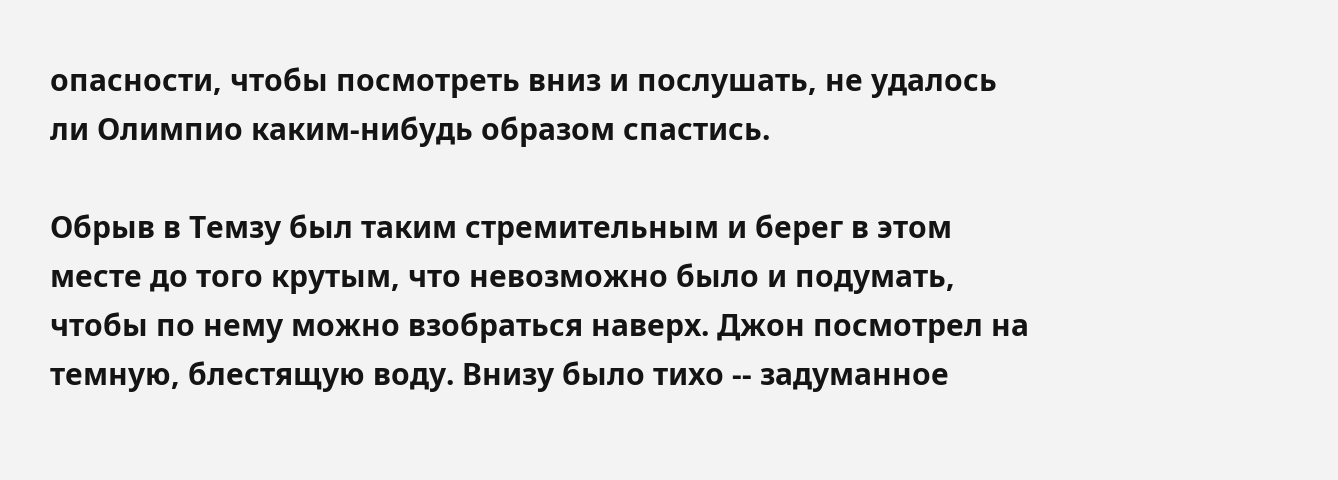опасности, чтобы посмотреть вниз и послушать, не удалось ли Олимпио каким-нибудь образом спастись.

Обрыв в Темзу был таким стремительным и берег в этом месте до того крутым, что невозможно было и подумать, чтобы по нему можно взобраться наверх. Джон посмотрел на темную, блестящую воду. Внизу было тихо -- задуманное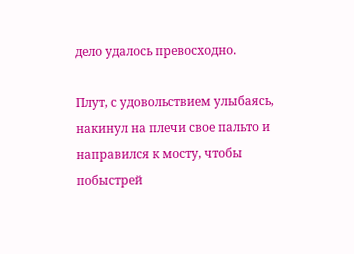дело удалось превосходно.

Плут, с удовольствием улыбаясь, накинул на плечи свое пальто и направился к мосту, чтобы побыстрей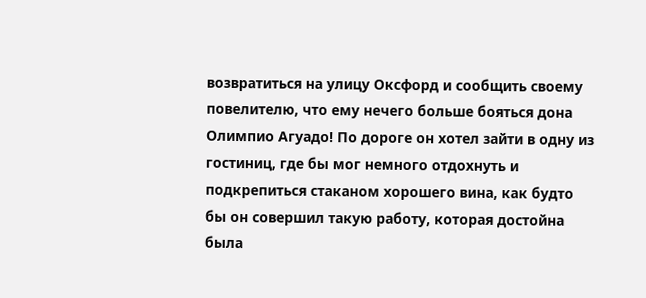возвратиться на улицу Оксфорд и сообщить своему повелителю, что ему нечего больше бояться дона Олимпио Агуадо! По дороге он хотел зайти в одну из гостиниц, где бы мог немного отдохнуть и подкрепиться стаканом хорошего вина, как будто бы он совершил такую работу, которая достойна была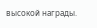высокой награды.